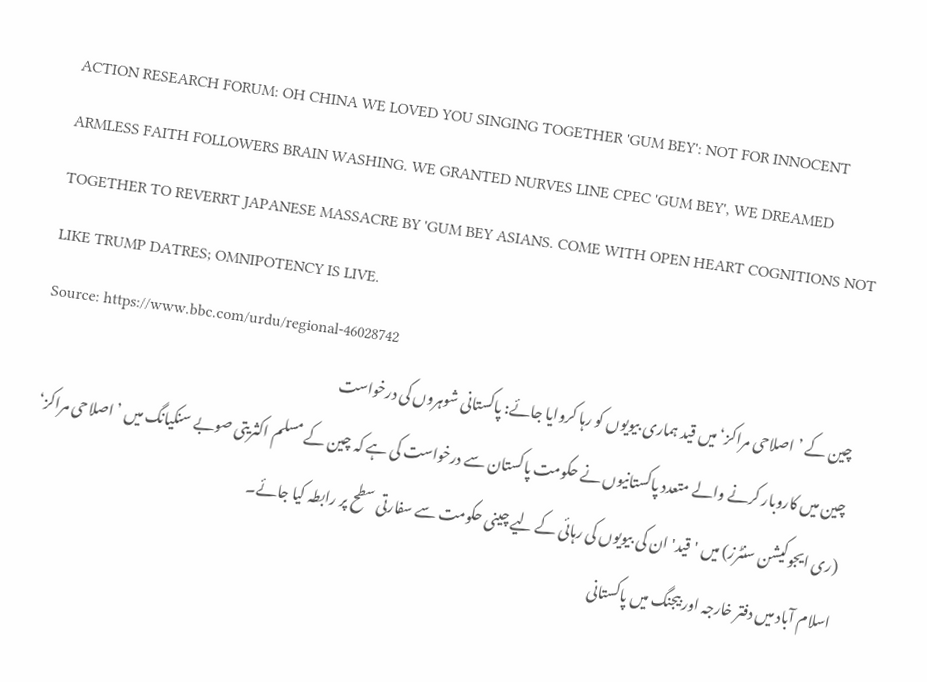ACTION RESEARCH FORUM: OH CHINA WE LOVED YOU SINGING TOGETHER 'GUM BEY': NOT FOR INNOCENT ARMLESS FAITH FOLLOWERS BRAIN WASHING. WE GRANTED NURVES LINE CPEC 'GUM BEY', WE DREAMED TOGETHER TO REVERRT JAPANESE MASSACRE BY 'GUM BEY ASIANS. COME WITH OPEN HEART COGNITIONS NOT LIKE TRUMP DATRES; OMNIPOTENCY IS LIVE.
Source: https://www.bbc.com/urdu/regional-46028742
چین کے ’اصلاحی مراکز‘ میں قید ہماری بیویوں کو رہا کروایا جائے: پاکستانی شوہروں کی درخواست
چین میں کاروبار کرنے والے متعدد پاکستانیوں نے حکومت پاکستان سے درخواست کی ہے کہ چین کے مسلم اکثریتی صوبے سنکیانگ میں ’اصلاحی مراکز‘ (ری ایجوکیشن سنٹرز) میں 'قید' ان کی بیویوں کی رہائی کے لیے چینی حکومت سے سفارتی سطح پر رابطہ کیا جائے۔
اسلام آباد میں دفتر خارجہ اور بیجنگ میں پاکستانی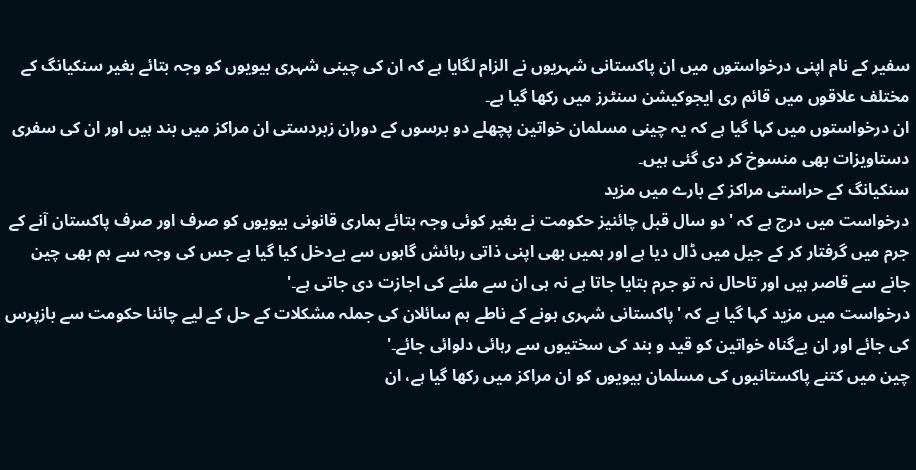سفیر کے نام اپنی درخواستوں میں ان پاکستانی شہریوں نے الزام لگایا ہے کہ ان کی چینی شہری بیویوں کو وجہ بتائے بغیر سنکیانگ کے مختلف علاقوں میں قائم ری ایجوکیشن سنٹرز میں رکھا گیا ہے۔
ان درخواستوں میں کہا گیا ہے کہ یہ چینی مسلمان خواتین پچھلے دو برسوں کے دوران زبردستی ان مراکز میں بند ہیں اور ان کی سفری دستاویزات بھی منسوخ کر دی گئی ہیں۔
سنکیانگ کے حراستی مراکز کے بارے میں مزید
درخواست میں درج ہے کہ 'دو سال قبل چائنیز حکومت نے بغیر کوئی وجہ بتائے ہماری قانونی بیویوں کو صرف اور صرف پاکستان آنے کے جرم میں گرفتار کر کے جیل میں ڈال دیا ہے اور ہمیں بھی اپنی ذاتی رہائش گاہوں سے بےدخل کیا گیا ہے جس کی وجہ سے ہم بھی چین جانے سے قاصر ہیں اور تاحال نہ تو جرم بتایا جاتا ہے نہ ہی ان سے ملنے کی اجازت دی جاتی ہے۔'
درخواست میں مزید کہا گیا ہے کہ 'پاکستانی شہری ہونے کے ناطے ہم سائلان کی جملہ مشکلات کے حل کے لیے چائنا حکومت سے بازپرس کی جائے اور ان بےگناہ خواتین کو قید و بند کی سختیوں سے رہائی دلوائی جائے۔'
چین میں کتنے پاکستانیوں کی مسلمان بیویوں کو ان مراکز میں رکھا گیا ہے، ان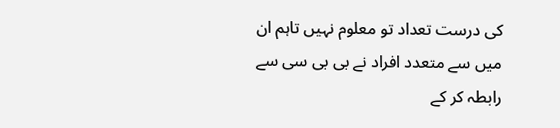کی درست تعداد تو معلوم نہیں تاہم ان میں سے متعدد افراد نے بی بی سی سے رابطہ کر کے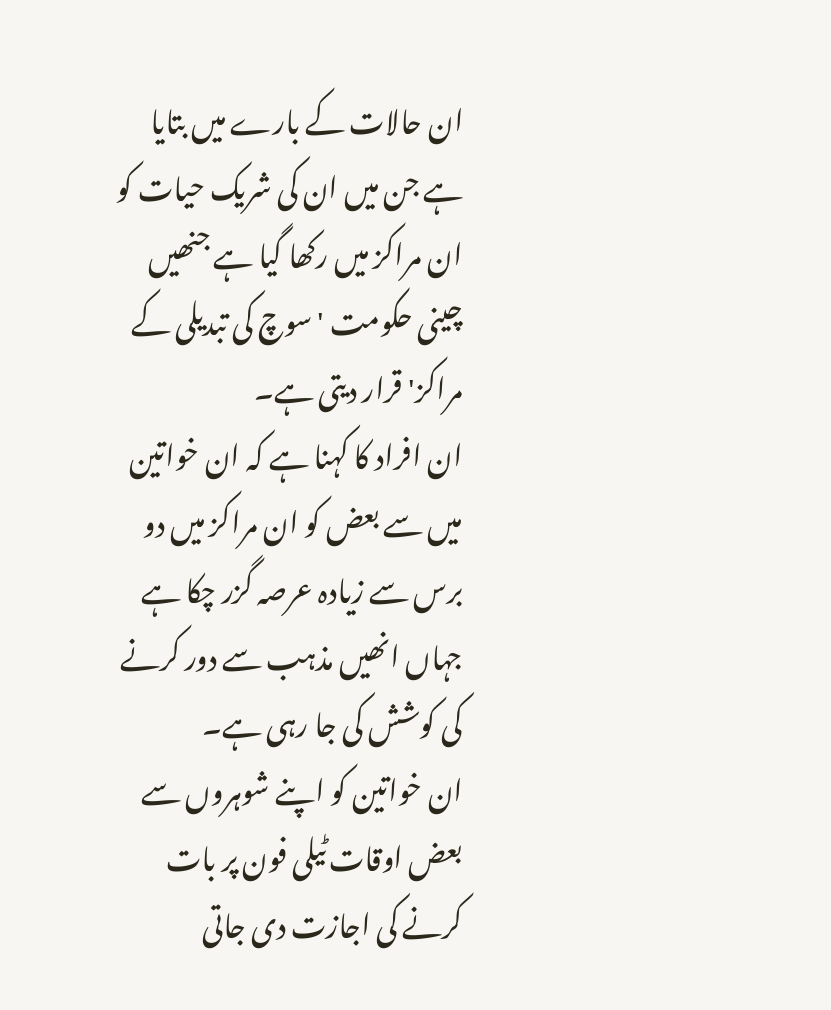ان حالات کے بارے میں بتایا ہے جن میں ان کی شریک حیات کو ان مراکز میں رکھا گیا ہے جنھیں چینی حکومت 'سوچ کی تبدیلی کے مراکز' قرار دیتی ہے۔
ان افراد کا کہنا ہے کہ ان خواتین میں سے بعض کو ان مراکز میں دو برس سے زیادہ عرصہ گزر چکا ہے جہاں انھیں مذہب سے دور کرنے کی کوشش کی جا رہی ہے۔
ان خواتین کو اپنے شوہروں سے بعض اوقات ٹیلی فون پر بات کرنے کی اجازت دی جاتی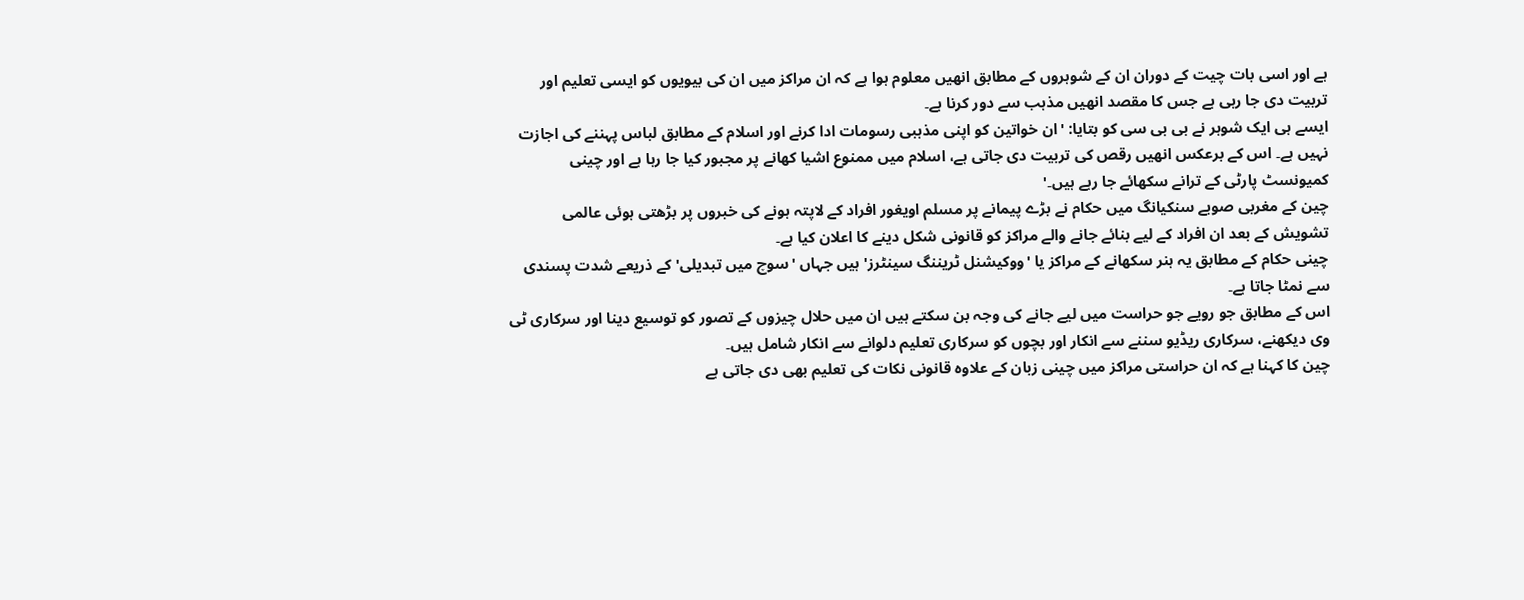ہے اور اسی بات چیت کے دوران ان کے شوہروں کے مطابق انھیں معلوم ہوا ہے کہ ان مراکز میں ان کی بیویوں کو ایسی تعلیم اور تربیت دی جا رہی ہے جس کا مقصد انھیں مذہب سے دور کرنا ہے۔
ایسے ہی ایک شوہر نے بی بی سی کو بتایا: 'ان خواتین کو اپنی مذہبی رسومات ادا کرنے اور اسلام کے مطابق لباس پہننے کی اجازت نہیں ہے۔ اس کے برعکس انھیں رقص کی تربیت دی جاتی ہے، اسلام میں ممنوع اشیا کھانے پر مجبور کیا جا رہا ہے اور چینی کمیونسٹ پارٹی کے ترانے سکھائے جا رہے ہیں۔'
چین کے مغربی صوبے سنکیانگ میں حکام نے بڑے پیمانے پر مسلم اویغور افراد کے لاپتہ ہونے کی خبروں پر بڑھتی ہوئی عالمی تشویش کے بعد ان افراد کے لیے بنائے جانے والے مراکز کو قانونی شکل دینے کا اعلان کیا ہے۔
چینی حکام کے مطابق یہ ہنر سکھانے کے مراکز یا 'ووکیشنل ٹریننگ سینٹرز' ہیں جہاں 'سوچ میں تبدیلی' کے ذریعے شدت پسندی سے نمٹا جاتا ہے۔
اس کے مطابق جو رویے جو حراست میں لیے جانے کی وجہ بن سکتے ہیں ان میں حلال چیزوں کے تصور کو توسیع دینا اور سرکاری ٹی وی دیکھنے، سرکاری ریڈیو سننے سے انکار اور بچوں کو سرکاری تعلیم دلوانے سے انکار شامل ہیں۔
چین کا کہنا ہے کہ ان حراستی مراکز میں چینی زبان کے علاوہ قانونی نکات کی تعلیم بھی دی جاتی ہے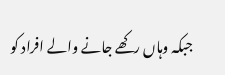جبکہ وہاں رکھے جانے والے افراد کو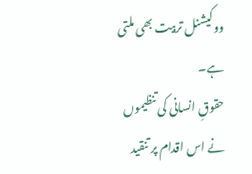ووکیشنل تربیت بھی ملتی ہے۔
حقوقِ انسانی کی تنظیموں نے اس اقدام پر تنقید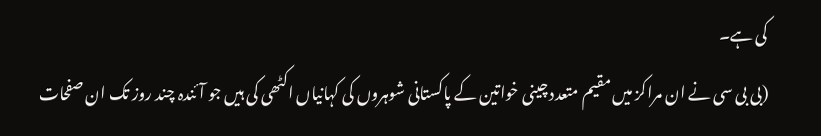کی ہے۔
(بی بی سی نے ان مراکز میں مقیم متعدد چینی خواتین کے پاکستانی شوہروں کی کہانیاں اکٹھی کی ہیں جو آئندہ چند روز تک ان صفحات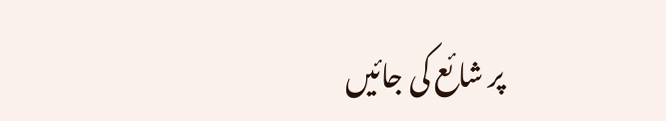پر شائع کی جائیں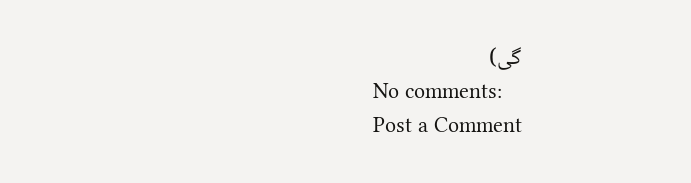گی)
No comments:
Post a Comment